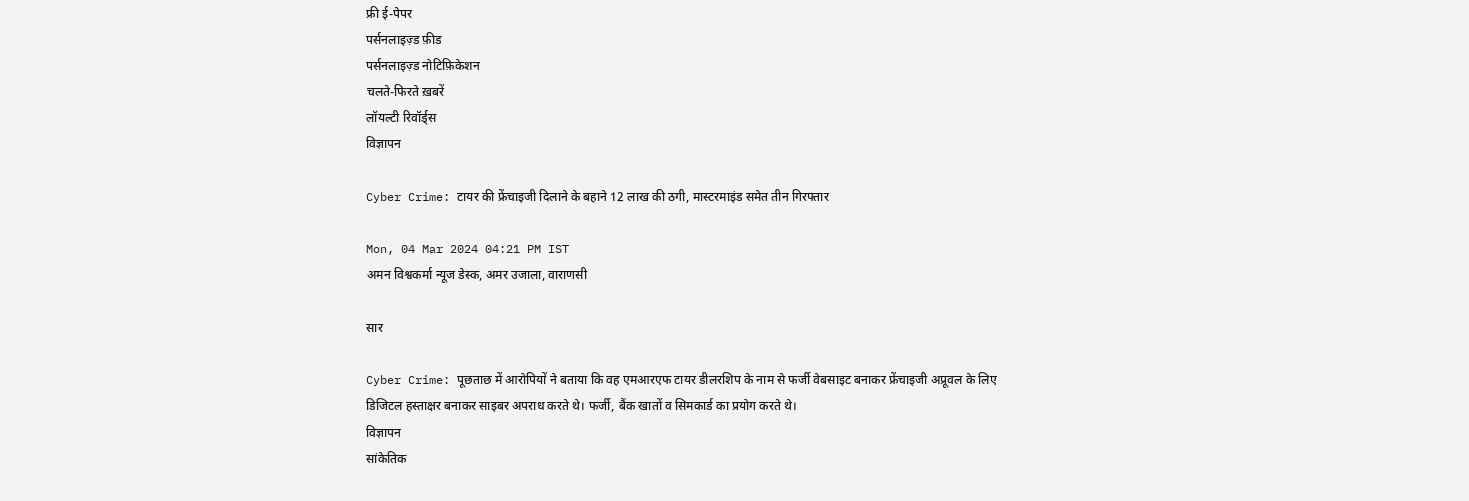फ्री ई-पेपर
पर्सनलाइज़्ड फ़ीड
पर्सनलाइज़्ड नोटिफ़िकेशन
चलते-फिरते ख़बरें
लॉयल्टी रिवॉर्ड्स
विज्ञापन

Cyber Crime: टायर की फ्रेंचाइजी दिलाने के बहाने 12 लाख की ठगी, मास्टरमाइंड समेत तीन गिरफ्तार

Mon, 04 Mar 2024 04:21 PM IST
अमन विश्वकर्मा न्यूज डेस्क, अमर उजाला, वाराणसी

सार

Cyber Crime: पूछताछ में आरोपियों ने बताया कि वह एमआरएफ टायर डीलरशिप के नाम से फर्जी वेबसाइट बनाकर फ्रेंचाइजी अप्रूवल के लिए डिजिटल हस्ताक्षर बनाकर साइबर अपराध करते थे। फर्जी, बैंक खातों व सिमकार्ड का प्रयोग करते थे।
विज्ञापन
सांकेतिक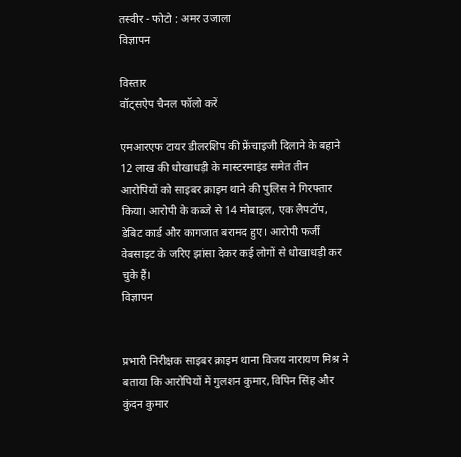तस्वीर - फोटो : अमर उजाला
विज्ञापन

विस्तार
वॉट्सऐप चैनल फॉलो करें

एमआरएफ टायर डीलरशिप की फ्रेंचाइजी दिलाने के बहाने 12 लाख की धोखाधड़ी के मास्टरमाइंड समेत तीन आरोपियों को साइबर क्राइम थाने की पुलिस ने गिरफ्तार किया। आरोपी के कब्जे से 14 मोबाइल, एक लैपटॉप, डेबिट कार्ड और कागजात बरामद हुए। आरोपी फर्जी वेबसाइट के जरिए झांसा देकर कई लोगों से धोखाधड़ी कर चुके हैं।
विज्ञापन


प्रभारी निरीक्षक साइबर क्राइम थाना विजय नारायण मिश्र ने बताया कि आरोपियों में गुलशन कुमार, विपिन सिंह और कुंदन कुमार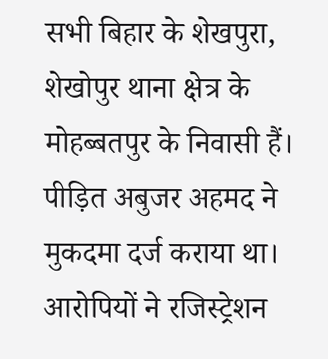सभी बिहार के शेखपुरा, शेखोपुर थाना क्षेत्र के मोहब्बतपुर के निवासी हैं। पीड़ित अबुजर अहमद ने मुकदमा दर्ज कराया था। आरोपियों ने रजिस्ट्रेशन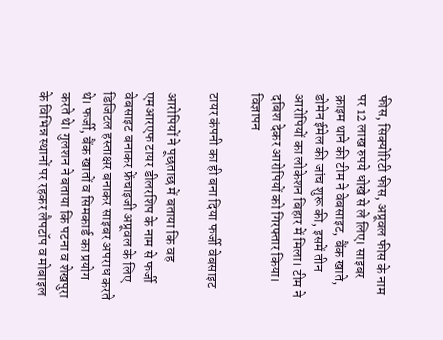फीस, सिक्योरिटी फीस, अप्रूवल फीस के नाम पर 12 लाख रुपये धोखे से ले लिए। साइबर क्राइम थाने की टीम ने वेबसाइट, बैंक खाते, डोमेन ईमेल की जांच शुरू की, इसमें तीन आरोपियों का लोकेशन बिहार में मिला। टीम ने दबिश देकर आरोपियों को गिरफ्तार किया।
विज्ञापन

टायर कंपनी का ही बना दिया फर्जी वेबसाइट

आरोपियों ने पूछताछ में बताया कि वह एमआरएफ टायर डीलरशिप के नाम से फर्जी वेबसाइट बनाकर फ्रेंचाइजी अप्रूवल के लिए डिजिटल हस्ताक्षर बनाकर साइबर अपराध करते थे। फर्जी, बैंक खातों व सिमकार्ड का प्रयोग करते थे। गुलशन ने बताया कि पटना व शेखपुरा के विभिन्न स्थानों पर रहकर लैपटॉप व मोबाइल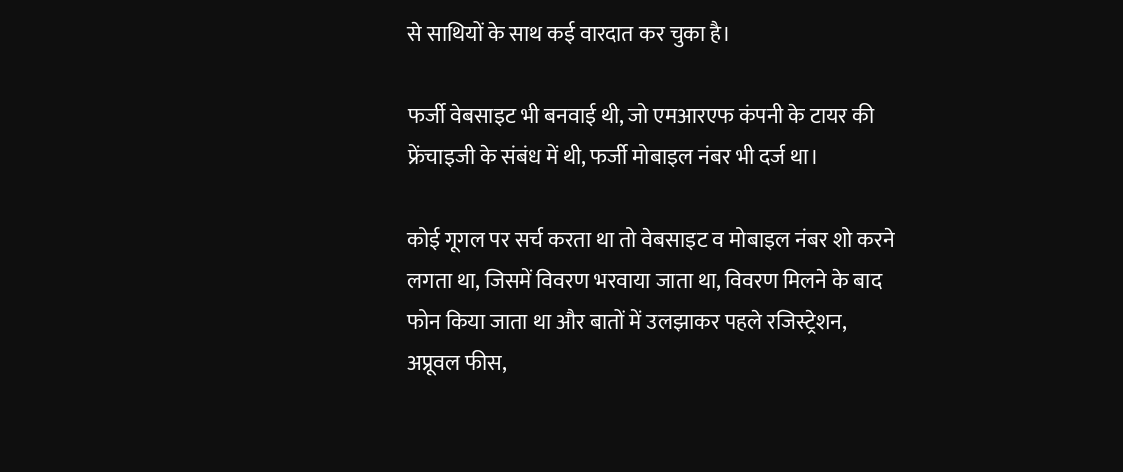से साथियों के साथ कई वारदात कर चुका है।

फर्जी वेबसाइट भी बनवाई थी, जो एमआरएफ कंपनी के टायर की फ्रेंचाइजी के संबंध में थी, फर्जी मोबाइल नंबर भी दर्ज था।

कोई गूगल पर सर्च करता था तो वेबसाइट व मोबाइल नंबर शो करने लगता था, जिसमें विवरण भरवाया जाता था, विवरण मिलने के बाद फोन किया जाता था और बातों में उलझाकर पहले रजिस्ट्रेशन, अप्रूवल फीस,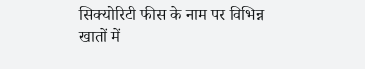सिक्योरिटी फीस के नाम पर विभिन्न खातों में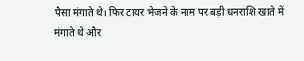पैसा मंगाते थे। फिर टायर भेजने के नाम पर बड़ी धनराशि खाते में मंगाते थे और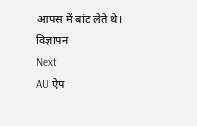आपस में बांट लेते थे।
विज्ञापन
Next
AU ऐप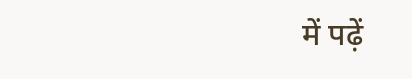में पढ़ें